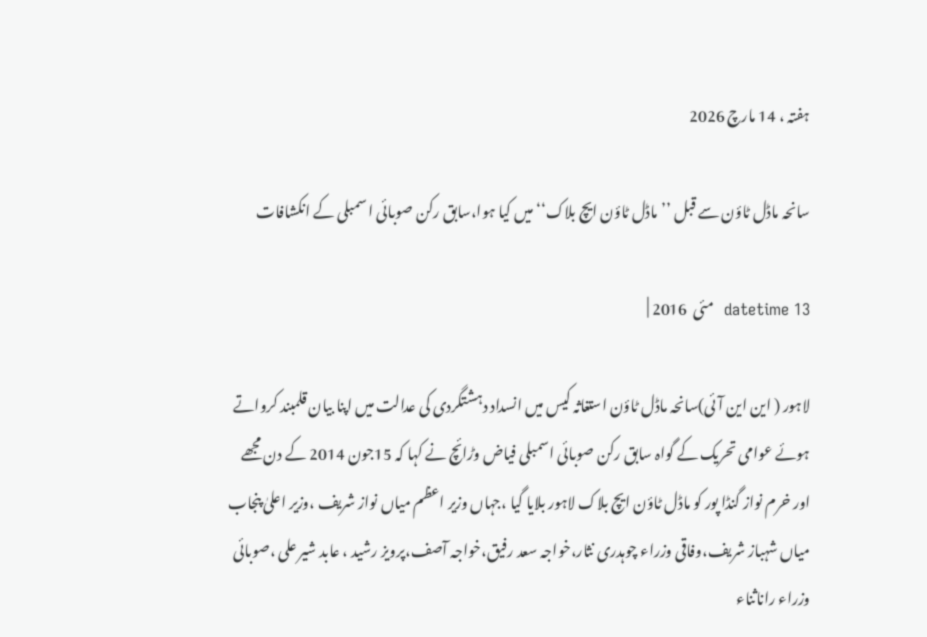ہفتہ ، 14 مارچ 2026

سانحہ ماڈل ٹاؤن سے قبل ’’ماڈل ٹاؤن ایچ بلاک‘‘ میں کیا ہوا،سابق رکن صوبائی ا سمبلی کے انکشافات

datetime 13  مئی  2016 |

لاہور ( این این آئی)سانحہ ماڈل ٹاؤن استغاثہ کیس میں انسداد دہشتگردی کی عدالت میں اپنا بیان قلمبند کرواتے ہوئے عوامی تحریک کے گواہ سابق رکن صوبائی اسمبلی فیاض وڑائچ نے کہا کہ 15جون 2014 کے دن مجھے اور خرم نواز گنڈا پور کو ماڈل ٹاؤن ایچ بلاک لاہور بلایا گیا ،جہاں وزیر اعظم میاں نواز شریف ،وزیر اعلیٰ پنجاب میاں شہباز شریف،وفاقی وزراء چوہدری نثار،خواجہ سعد رفیق،خواجہ آصف،پرویز رشید ، عابد شیر علی ،صوبائی وزراء راناثناء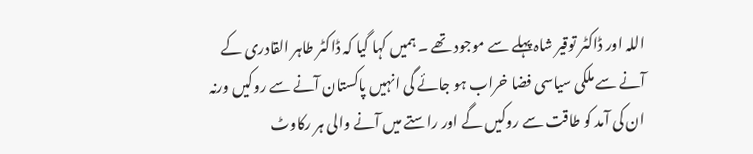اللہ اور ڈاکٹر توقیر شاہ پہلے سے موجود تھے ۔ ہمیں کہا گیا کہ ڈاکٹر طاہر القادری کے آنے سے ملکی سیاسی فضا خراب ہو جائے گی انہیں پاکستان آنے سے روکیں ورنہ ان کی آمد کو طاقت سے روکیں گے اور راستے میں آنے والی ہر رکاوٹ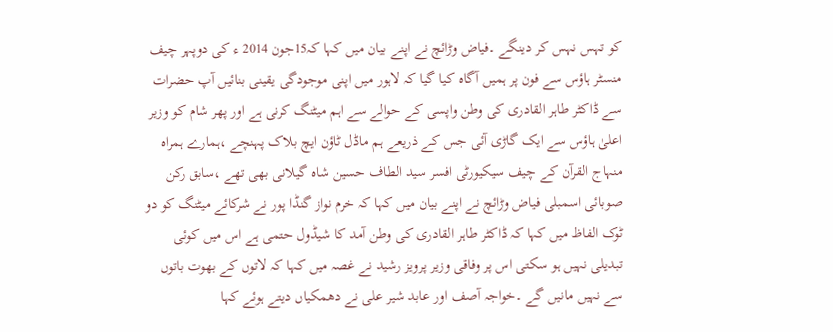کو تہس نہس کر دینگے ۔فیاض وڑائچ نے اپنے بیان میں کہا کہ15جون 2014 ء کی دوپہر چیف منسٹر ہاؤس سے فون پر ہمیں آگاہ کیا گیا کہ لاہور میں اپنی موجودگی یقینی بنائیں آپ حضرات سے ڈاکٹر طاہر القادری کی وطن واپسی کے حوالے سے اہم میٹنگ کرنی ہے اور پھر شام کو وزیر اعلیٰ ہاؤس سے ایک گاڑی آئی جس کے ذریعے ہم ماڈل ٹاؤن ایچ بلاک پہنچے ،ہمارے ہمراہ منہاج القرآن کے چیف سیکیورٹی افسر سید الطاف حسین شاہ گیلانی بھی تھے ،سابق رکن صوبائی اسمبلی فیاض وڑائچ نے اپنے بیان میں کہا کہ خرم نواز گنڈا پور نے شرکائے میٹنگ کو دو ٹوک الفاظ میں کہا کہ ڈاکٹر طاہر القادری کی وطن آمد کا شیڈول حتمی ہے اس میں کوئی تبدیلی نہیں ہو سکتی اس پر وفاقی وزیر پرویز رشید نے غصہ میں کہا کہ لاتوں کے بھوت باتوں سے نہیں مانیں گے ۔خواجہ آصف اور عابد شیر علی نے دھمکیاں دیتے ہوئے کہا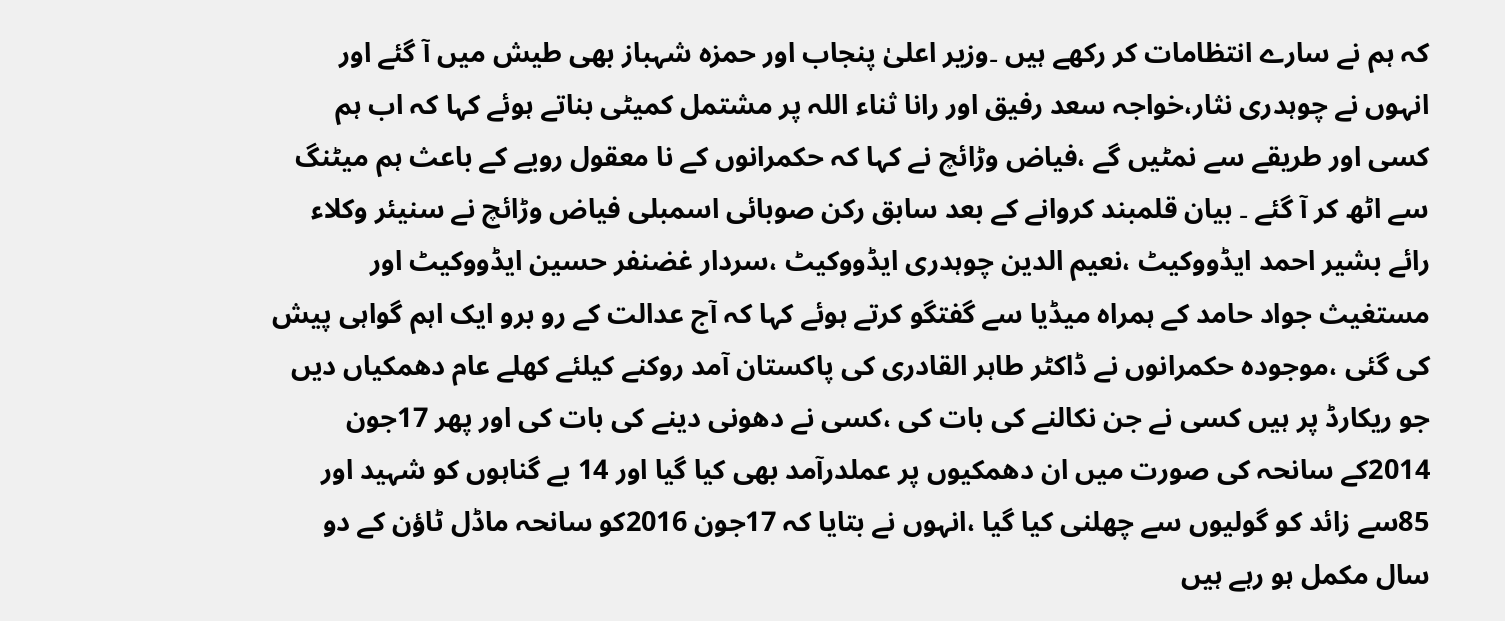کہ ہم نے سارے انتظامات کر رکھے ہیں ۔وزیر اعلیٰ پنجاب اور حمزہ شہباز بھی طیش میں آ گئے اور انہوں نے چوہدری نثار،خواجہ سعد رفیق اور رانا ثناء اللہ پر مشتمل کمیٹی بناتے ہوئے کہا کہ اب ہم کسی اور طریقے سے نمٹیں گے ،فیاض وڑائچ نے کہا کہ حکمرانوں کے نا معقول رویے کے باعث ہم میٹنگ سے اٹھ کر آ گئے ۔ بیان قلمبند کروانے کے بعد سابق رکن صوبائی اسمبلی فیاض وڑائچ نے سنیئر وکلاء رائے بشیر احمد ایڈووکیٹ ،نعیم الدین چوہدری ایڈووکیٹ ،سردار غضنفر حسین ایڈووکیٹ اور مستغیث جواد حامد کے ہمراہ میڈیا سے گفتگو کرتے ہوئے کہا کہ آج عدالت کے رو برو ایک اہم گواہی پیش کی گئی ،موجودہ حکمرانوں نے ڈاکٹر طاہر القادری کی پاکستان آمد روکنے کیلئے کھلے عام دھمکیاں دیں جو ریکارڈ پر ہیں کسی نے جن نکالنے کی بات کی ،کسی نے دھونی دینے کی بات کی اور پھر 17جون 2014کے سانحہ کی صورت میں ان دھمکیوں پر عملدرآمد بھی کیا گیا اور 14 بے گناہوں کو شہید اور 85سے زائد کو گولیوں سے چھلنی کیا گیا ،انہوں نے بتایا کہ 17جون 2016کو سانحہ ماڈل ٹاؤن کے دو سال مکمل ہو رہے ہیں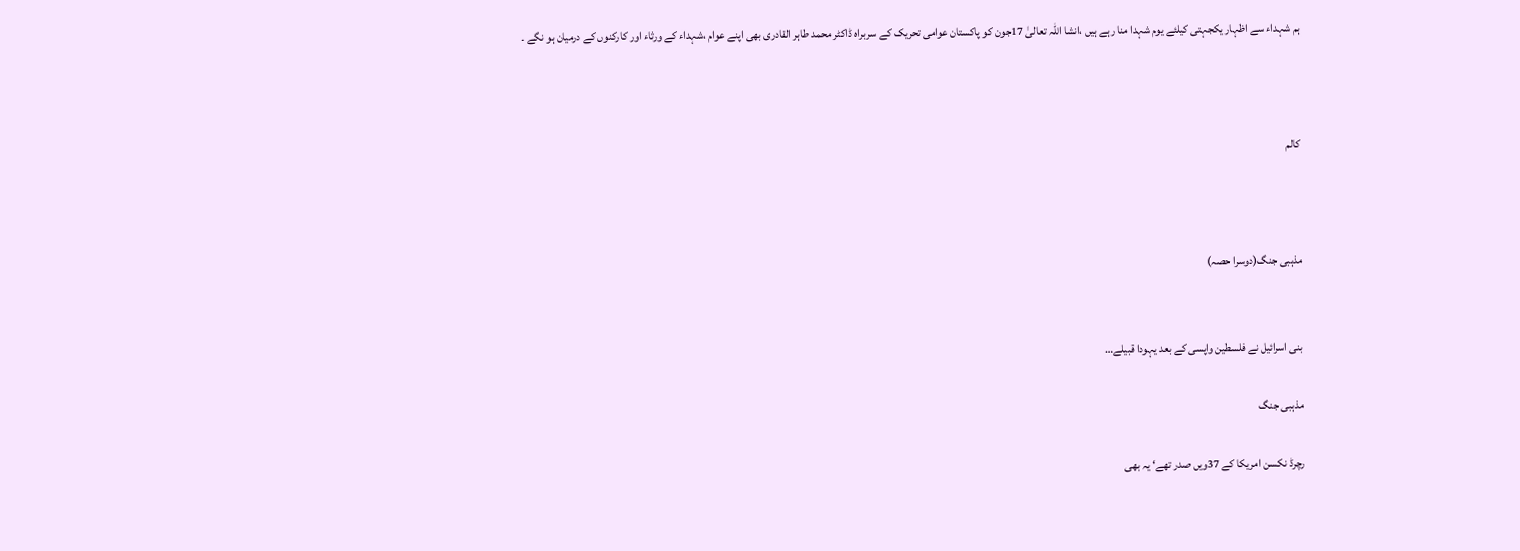ہم شہداء سے اظہار یکجہتی کیلئے یوم شہدا منا رہے ہیں ،انشا اللہ تعالیٰ 17جون کو پاکستان عوامی تحریک کے سربراہ ڈاکٹر محمد طاہر القادری بھی اپنے عوام ،شہداء کے ورثاء اور کارکنوں کے درمیان ہو نگے ۔



کالم



مذہبی جنگ(دوسرا حصہ)


بنی اسرائیل نے فلسطین واپسی کے بعد یہودا قبیلے…

مذہبی جنگ

رچرڈ نکسن امریکا کے 37ویں صدر تھے‘ یہ بھی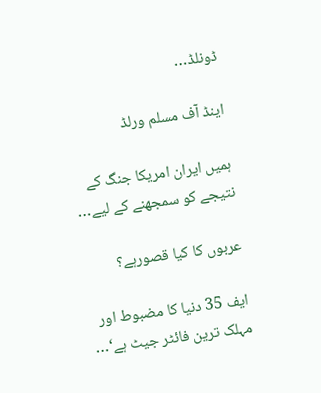ڈونلڈ…

اینڈ آف مسلم ورلڈ

ہمیں ایران امریکا جنگ کے نتیجے کو سمجھنے کے لیے…

عربوں کا کیا قصورہے؟

ایف 35 دنیا کا مضبوط اور مہلک ترین فائٹر جیٹ ہے‘…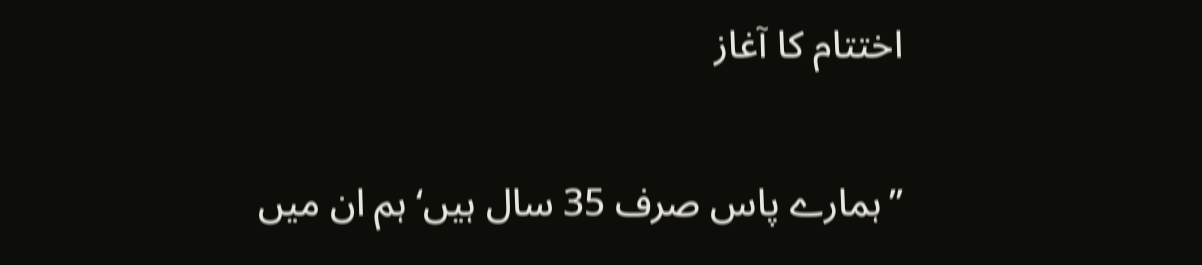اختتام کا آغاز

’’ہمارے پاس صرف 35 سال ہیں‘ ہم ان میں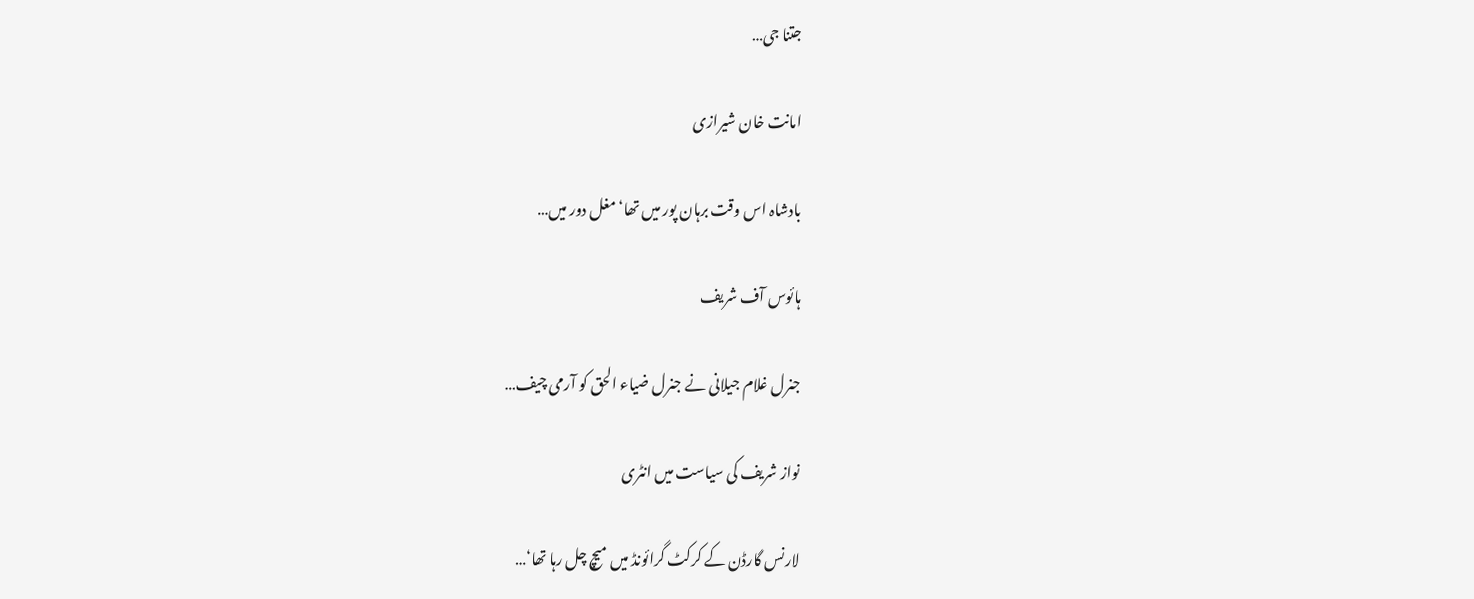جتنا جی…

امانت خان شیرازی

بادشاہ اس وقت برہان پور میں تھا‘ مغل دور میں…

ہائوس آف شریف

جنرل غلام جیلانی نے جنرل ضیاء الحق کو آرمی چیف…

نواز شریف کی سیاست میں انٹری

لارنس گارڈن کے کرکٹ گرائونڈ میں میچ چل رہا تھا‘…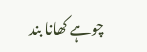چوہے کھانا بند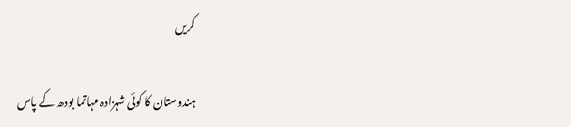کریں

ہندوستان کا کوئی شہزادہ مہاتما بودھ کے پاس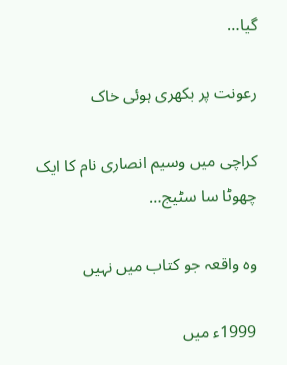گیا…

رعونت پر بکھری ہوئی خاک

کراچی میں وسیم انصاری نام کا ایک چھوٹا سا سٹیج…

وہ واقعہ جو کتاب میں نہیں

1999ء میں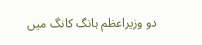دو وزیراعظم ہانگ کانگ میں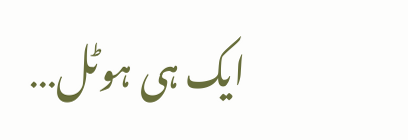ایک ہی ہوٹل…